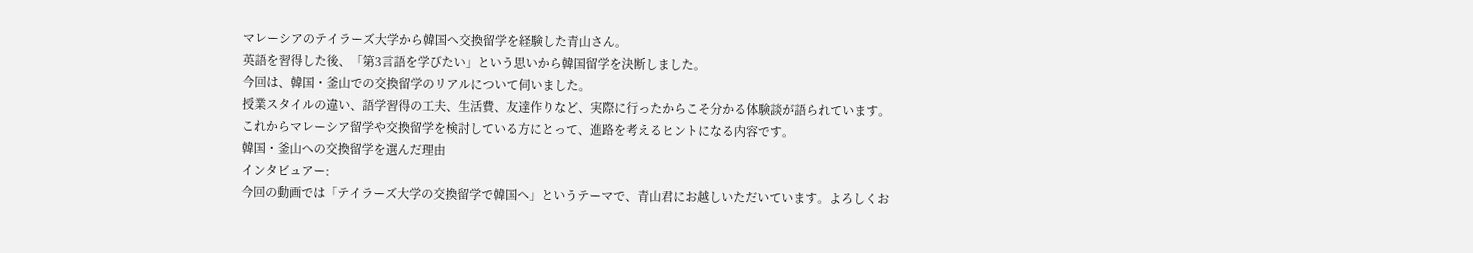マレーシアのテイラーズ大学から韓国へ交換留学を経験した青山さん。
英語を習得した後、「第3言語を学びたい」という思いから韓国留学を決断しました。
今回は、韓国・釜山での交換留学のリアルについて伺いました。
授業スタイルの違い、語学習得の工夫、生活費、友達作りなど、実際に行ったからこそ分かる体験談が語られています。
これからマレーシア留学や交換留学を検討している方にとって、進路を考えるヒントになる内容です。
韓国・釜山への交換留学を選んだ理由
インタビュアー:
今回の動画では「テイラーズ大学の交換留学で韓国へ」というテーマで、青山君にお越しいただいています。よろしくお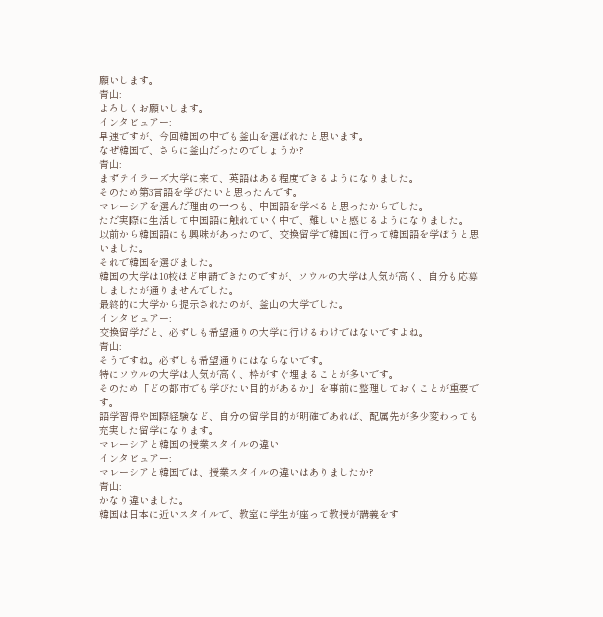願いします。
青山:
よろしくお願いします。
インタビュアー:
早速ですが、今回韓国の中でも釜山を選ばれたと思います。
なぜ韓国で、さらに釜山だったのでしょうか?
青山:
まずテイラーズ大学に来て、英語はある程度できるようになりました。
そのため第3言語を学びたいと思ったんです。
マレーシアを選んだ理由の一つも、中国語を学べると思ったからでした。
ただ実際に生活して中国語に触れていく中で、難しいと感じるようになりました。
以前から韓国語にも興味があったので、交換留学で韓国に行って韓国語を学ぼうと思いました。
それで韓国を選びました。
韓国の大学は10校ほど申請できたのですが、ソウルの大学は人気が高く、自分も応募しましたが通りませんでした。
最終的に大学から提示されたのが、釜山の大学でした。
インタビュアー:
交換留学だと、必ずしも希望通りの大学に行けるわけではないですよね。
青山:
そうですね。必ずしも希望通りにはならないです。
特にソウルの大学は人気が高く、枠がすぐ埋まることが多いです。
そのため「どの都市でも学びたい目的があるか」を事前に整理しておくことが重要です。
語学習得や国際経験など、自分の留学目的が明確であれば、配属先が多少変わっても充実した留学になります。
マレーシアと韓国の授業スタイルの違い
インタビュアー:
マレーシアと韓国では、授業スタイルの違いはありましたか?
青山:
かなり違いました。
韓国は日本に近いスタイルで、教室に学生が座って教授が講義をす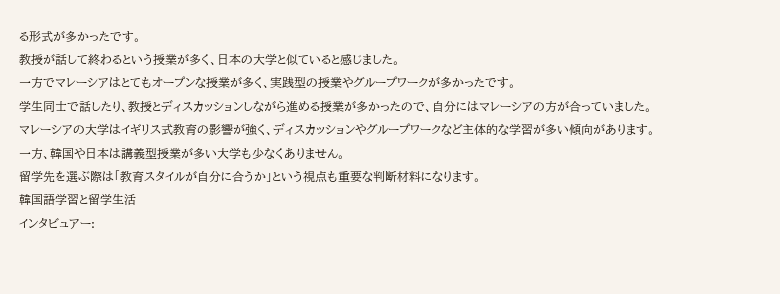る形式が多かったです。
教授が話して終わるという授業が多く、日本の大学と似ていると感じました。
一方でマレーシアはとてもオープンな授業が多く、実践型の授業やグループワークが多かったです。
学生同士で話したり、教授とディスカッションしながら進める授業が多かったので、自分にはマレーシアの方が合っていました。
マレーシアの大学はイギリス式教育の影響が強く、ディスカッションやグループワークなど主体的な学習が多い傾向があります。
一方、韓国や日本は講義型授業が多い大学も少なくありません。
留学先を選ぶ際は「教育スタイルが自分に合うか」という視点も重要な判断材料になります。
韓国語学習と留学生活
インタビュアー: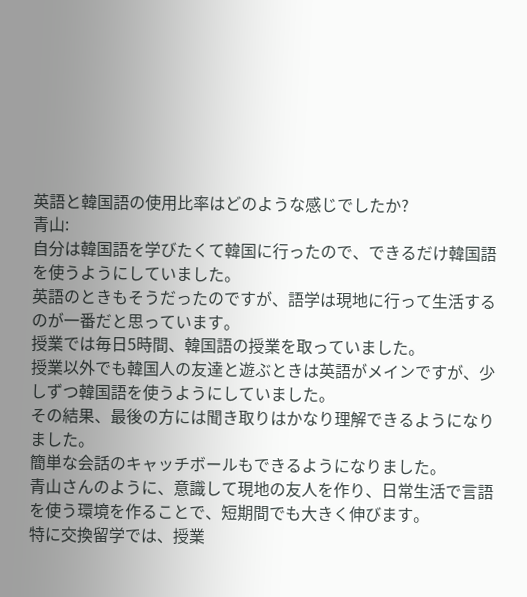英語と韓国語の使用比率はどのような感じでしたか?
青山:
自分は韓国語を学びたくて韓国に行ったので、できるだけ韓国語を使うようにしていました。
英語のときもそうだったのですが、語学は現地に行って生活するのが一番だと思っています。
授業では毎日5時間、韓国語の授業を取っていました。
授業以外でも韓国人の友達と遊ぶときは英語がメインですが、少しずつ韓国語を使うようにしていました。
その結果、最後の方には聞き取りはかなり理解できるようになりました。
簡単な会話のキャッチボールもできるようになりました。
青山さんのように、意識して現地の友人を作り、日常生活で言語を使う環境を作ることで、短期間でも大きく伸びます。
特に交換留学では、授業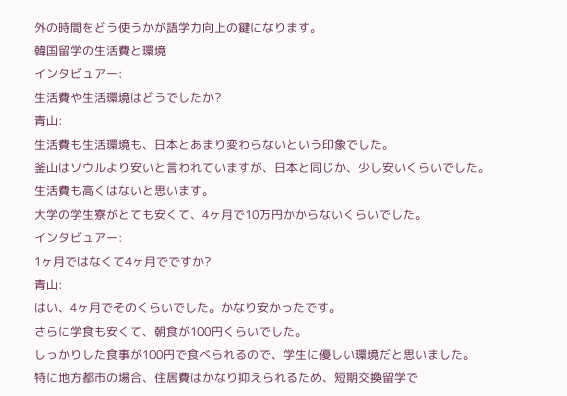外の時間をどう使うかが語学力向上の鍵になります。
韓国留学の生活費と環境
インタビュアー:
生活費や生活環境はどうでしたか?
青山:
生活費も生活環境も、日本とあまり変わらないという印象でした。
釜山はソウルより安いと言われていますが、日本と同じか、少し安いくらいでした。
生活費も高くはないと思います。
大学の学生寮がとても安くて、4ヶ月で10万円かからないくらいでした。
インタビュアー:
1ヶ月ではなくて4ヶ月でですか?
青山:
はい、4ヶ月でそのくらいでした。かなり安かったです。
さらに学食も安くて、朝食が100円くらいでした。
しっかりした食事が100円で食べられるので、学生に優しい環境だと思いました。
特に地方都市の場合、住居費はかなり抑えられるため、短期交換留学で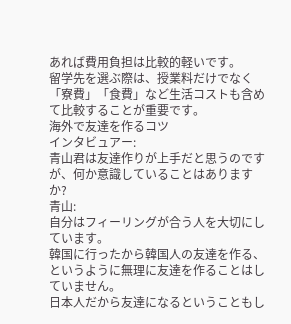あれば費用負担は比較的軽いです。
留学先を選ぶ際は、授業料だけでなく「寮費」「食費」など生活コストも含めて比較することが重要です。
海外で友達を作るコツ
インタビュアー:
青山君は友達作りが上手だと思うのですが、何か意識していることはありますか?
青山:
自分はフィーリングが合う人を大切にしています。
韓国に行ったから韓国人の友達を作る、というように無理に友達を作ることはしていません。
日本人だから友達になるということもし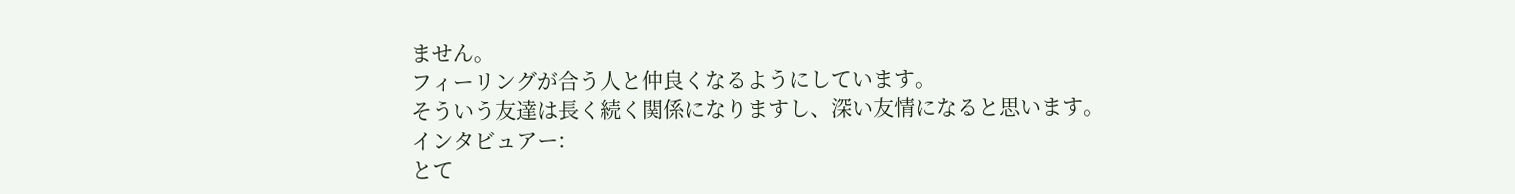ません。
フィーリングが合う人と仲良くなるようにしています。
そういう友達は長く続く関係になりますし、深い友情になると思います。
インタビュアー:
とて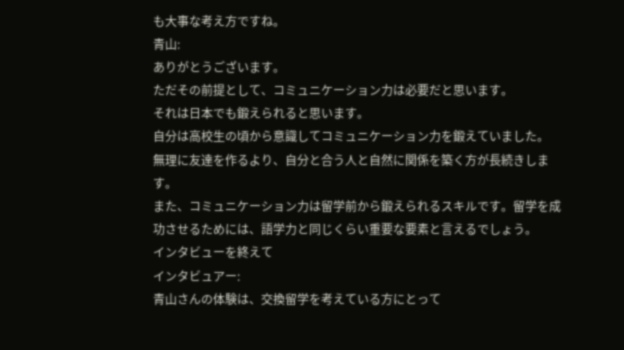も大事な考え方ですね。
青山:
ありがとうございます。
ただその前提として、コミュニケーション力は必要だと思います。
それは日本でも鍛えられると思います。
自分は高校生の頃から意識してコミュニケーション力を鍛えていました。
無理に友達を作るより、自分と合う人と自然に関係を築く方が長続きします。
また、コミュニケーション力は留学前から鍛えられるスキルです。留学を成功させるためには、語学力と同じくらい重要な要素と言えるでしょう。
インタビューを終えて
インタビュアー:
青山さんの体験は、交換留学を考えている方にとって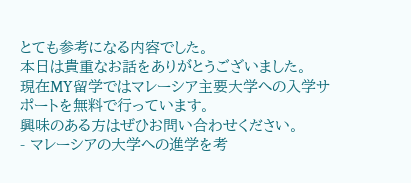とても参考になる内容でした。
本日は貴重なお話をありがとうございました。
現在MY留学ではマレーシア主要大学への入学サポートを無料で行っています。
興味のある方はぜひお問い合わせください。
- マレーシアの大学への進学を考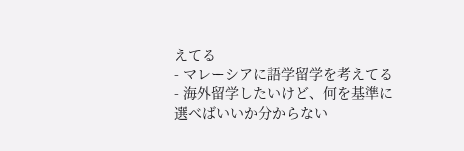えてる
- マレーシアに語学留学を考えてる
- 海外留学したいけど、何を基準に選べばいいか分からない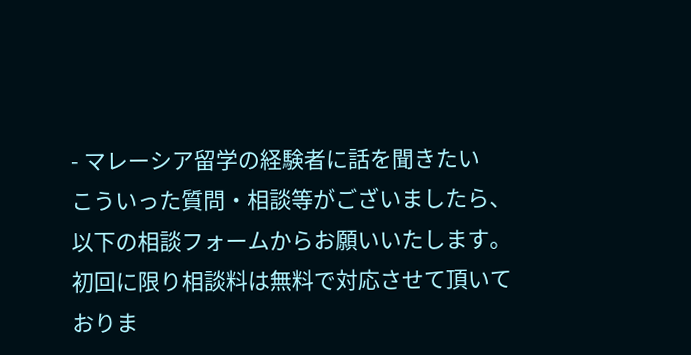- マレーシア留学の経験者に話を聞きたい
こういった質問・相談等がございましたら、以下の相談フォームからお願いいたします。
初回に限り相談料は無料で対応させて頂いておりま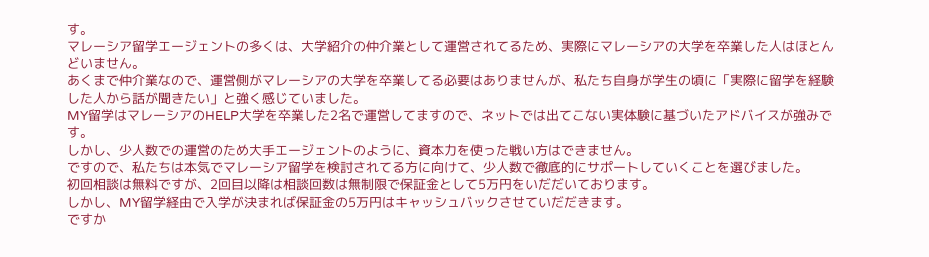す。
マレーシア留学エージェントの多くは、大学紹介の仲介業として運営されてるため、実際にマレーシアの大学を卒業した人はほとんどいません。
あくまで仲介業なので、運営側がマレーシアの大学を卒業してる必要はありませんが、私たち自身が学生の頃に「実際に留学を経験した人から話が聞きたい」と強く感じていました。
MY留学はマレーシアのHELP大学を卒業した2名で運営してますので、ネットでは出てこない実体験に基づいたアドバイスが強みです。
しかし、少人数での運営のため大手エージェントのように、資本力を使った戦い方はできません。
ですので、私たちは本気でマレーシア留学を検討されてる方に向けて、少人数で徹底的にサポートしていくことを選びました。
初回相談は無料ですが、2回目以降は相談回数は無制限で保証金として5万円をいだだいております。
しかし、MY留学経由で入学が決まれば保証金の5万円はキャッシュバックさせていだだきます。
ですか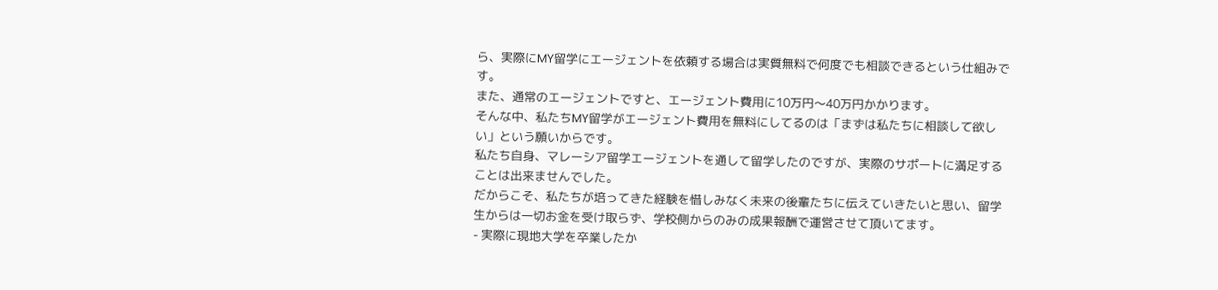ら、実際にMY留学にエージェントを依頼する場合は実質無料で何度でも相談できるという仕組みです。
また、通常のエージェントですと、エージェント費用に10万円〜40万円かかります。
そんな中、私たちMY留学がエージェント費用を無料にしてるのは「まずは私たちに相談して欲しい」という願いからです。
私たち自身、マレーシア留学エージェントを通して留学したのですが、実際のサポートに満足することは出来ませんでした。
だからこそ、私たちが培ってきた経験を惜しみなく未来の後輩たちに伝えていきたいと思い、留学生からは一切お金を受け取らず、学校側からのみの成果報酬で運営させて頂いてます。
- 実際に現地大学を卒業したか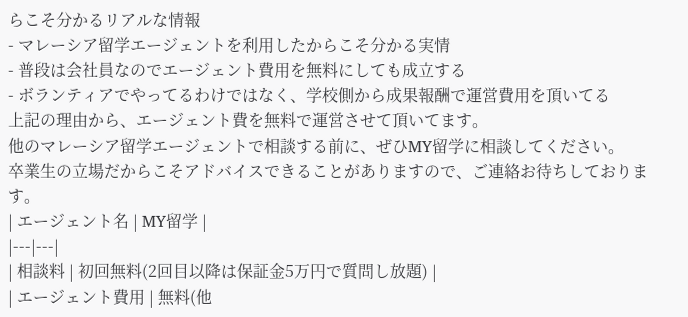らこそ分かるリアルな情報
- マレーシア留学エージェントを利用したからこそ分かる実情
- 普段は会社員なのでエージェント費用を無料にしても成立する
- ボランティアでやってるわけではなく、学校側から成果報酬で運営費用を頂いてる
上記の理由から、エージェント費を無料で運営させて頂いてます。
他のマレーシア留学エージェントで相談する前に、ぜひMY留学に相談してください。
卒業生の立場だからこそアドバイスできることがありますので、ご連絡お待ちしております。
| エージェント名 | MY留学 |
|---|---|
| 相談料 | 初回無料(2回目以降は保証金5万円で質問し放題) |
| エージェント費用 | 無料(他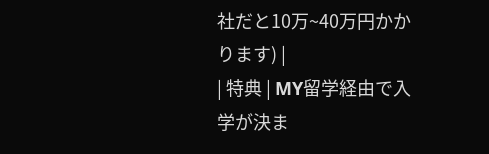社だと10万~40万円かかります) |
| 特典 | MY留学経由で入学が決ま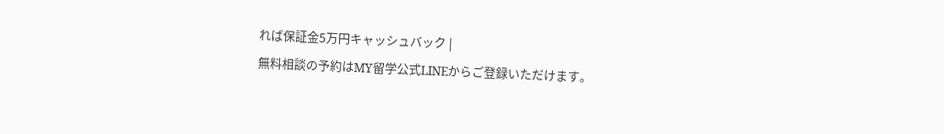れば保証金5万円キャッシュバック |
無料相談の予約はMY留学公式LINEからご登録いただけます。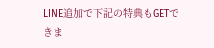LINE追加で下記の特典もGETできま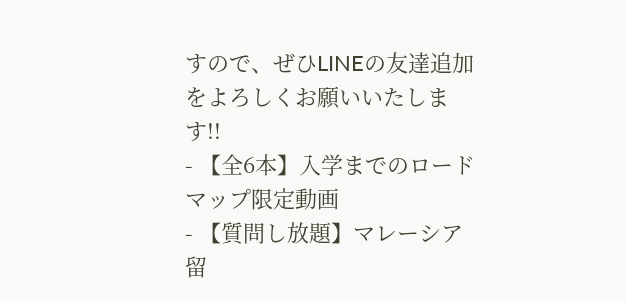すので、ぜひLINEの友達追加をよろしくお願いいたします!!
- 【全6本】入学までのロードマップ限定動画
- 【質問し放題】マレーシア留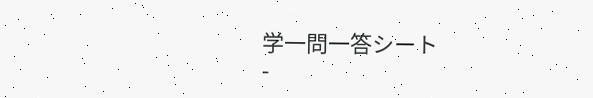学一問一答シート
-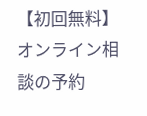【初回無料】オンライン相談の予約